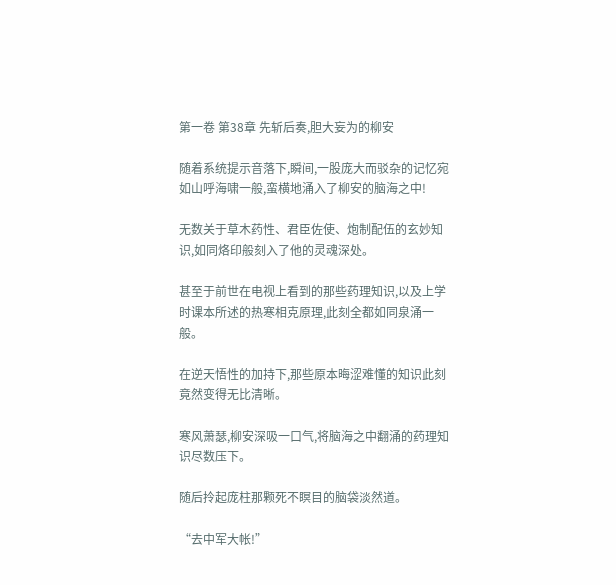第一卷 第38章 先斩后奏,胆大妄为的柳安

随着系统提示音落下,瞬间,一股庞大而驳杂的记忆宛如山呼海啸一般,蛮横地涌入了柳安的脑海之中!

无数关于草木药性、君臣佐使、炮制配伍的玄妙知识,如同烙印般刻入了他的灵魂深处。

甚至于前世在电视上看到的那些药理知识,以及上学时课本所述的热寒相克原理,此刻全都如同泉涌一般。

在逆天悟性的加持下,那些原本晦涩难懂的知识此刻竟然变得无比清晰。

寒风萧瑟,柳安深吸一口气,将脑海之中翻涌的药理知识尽数压下。

随后拎起庞柱那颗死不瞑目的脑袋淡然道。

“去中军大帐!”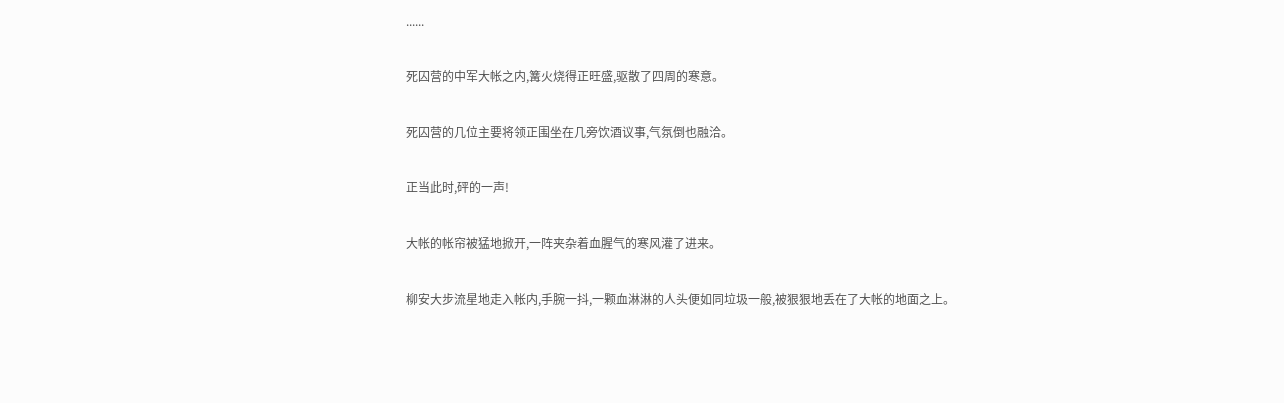......

死囚营的中军大帐之内,篝火烧得正旺盛,驱散了四周的寒意。

死囚营的几位主要将领正围坐在几旁饮酒议事,气氛倒也融洽。

正当此时,砰的一声!

大帐的帐帘被猛地掀开,一阵夹杂着血腥气的寒风灌了进来。

柳安大步流星地走入帐内,手腕一抖,一颗血淋淋的人头便如同垃圾一般,被狠狠地丢在了大帐的地面之上。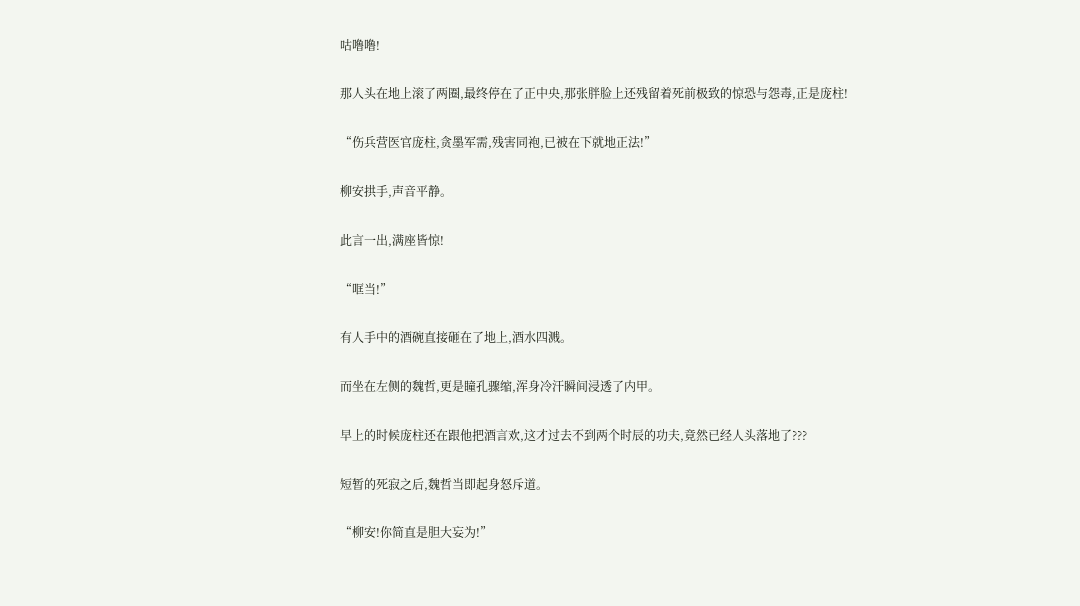咕噜噜!

那人头在地上滚了两圈,最终停在了正中央,那张胖脸上还残留着死前极致的惊恐与怨毒,正是庞柱!

“伤兵营医官庞柱,贪墨军需,残害同袍,已被在下就地正法!”

柳安拱手,声音平静。

此言一出,满座皆惊!

“哐当!”

有人手中的酒碗直接砸在了地上,酒水四溅。

而坐在左侧的魏哲,更是瞳孔骤缩,浑身冷汗瞬间浸透了内甲。

早上的时候庞柱还在跟他把酒言欢,这才过去不到两个时辰的功夫,竟然已经人头落地了???

短暂的死寂之后,魏哲当即起身怒斥道。

“柳安!你简直是胆大妄为!”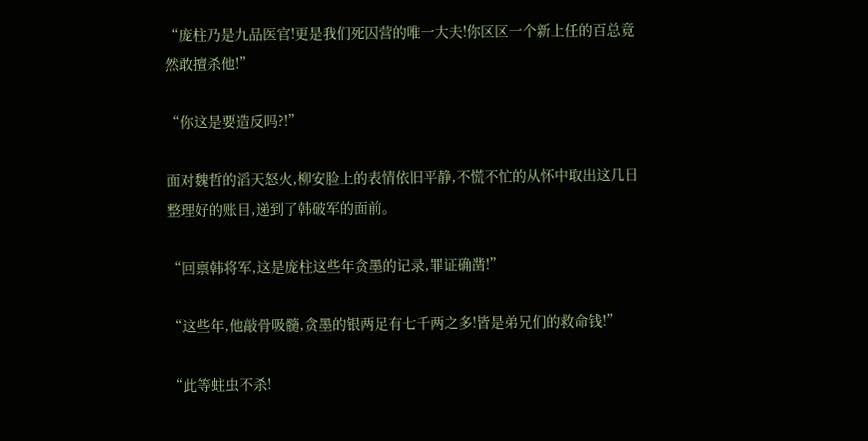“庞柱乃是九品医官!更是我们死囚营的唯一大夫!你区区一个新上任的百总竟然敢擅杀他!”

“你这是要造反吗?!”

面对魏哲的滔天怒火,柳安脸上的表情依旧平静,不慌不忙的从怀中取出这几日整理好的账目,递到了韩破军的面前。

“回禀韩将军,这是庞柱这些年贪墨的记录,罪证确凿!”

“这些年,他敲骨吸髓,贪墨的银两足有七千两之多!皆是弟兄们的救命钱!”

“此等蛀虫不杀!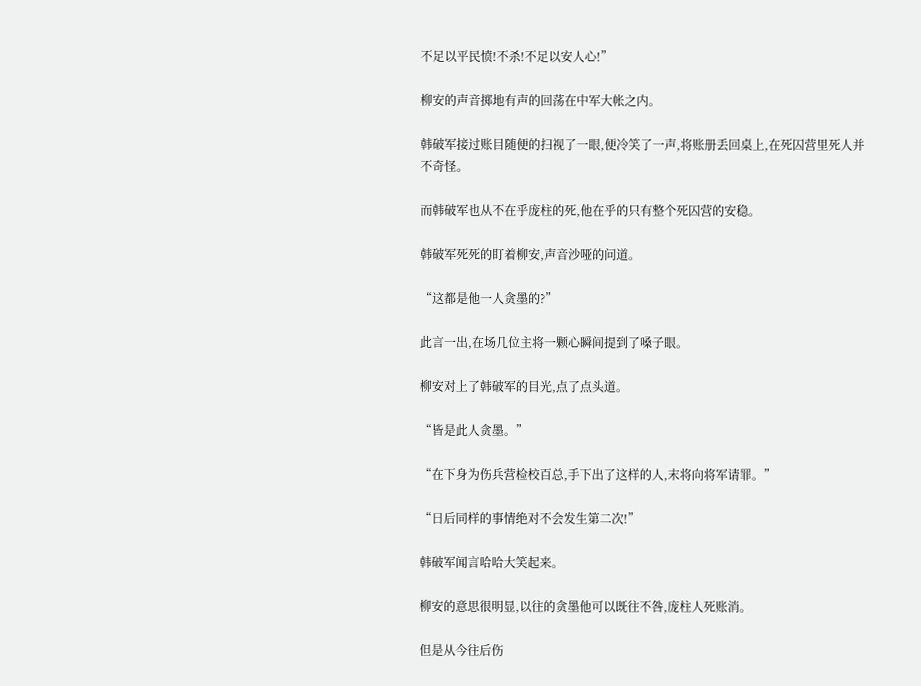不足以平民愤!不杀!不足以安人心!”

柳安的声音掷地有声的回荡在中军大帐之内。

韩破军接过账目随便的扫视了一眼,便冷笑了一声,将账册丢回桌上,在死囚营里死人并不奇怪。

而韩破军也从不在乎庞柱的死,他在乎的只有整个死囚营的安稳。

韩破军死死的盯着柳安,声音沙哑的问道。

“这都是他一人贪墨的?”

此言一出,在场几位主将一颗心瞬间提到了嗓子眼。

柳安对上了韩破军的目光,点了点头道。

“皆是此人贪墨。”

“在下身为伤兵营检校百总,手下出了这样的人,末将向将军请罪。”

“日后同样的事情绝对不会发生第二次!”

韩破军闻言哈哈大笑起来。

柳安的意思很明显,以往的贪墨他可以既往不咎,庞柱人死账消。

但是从今往后伤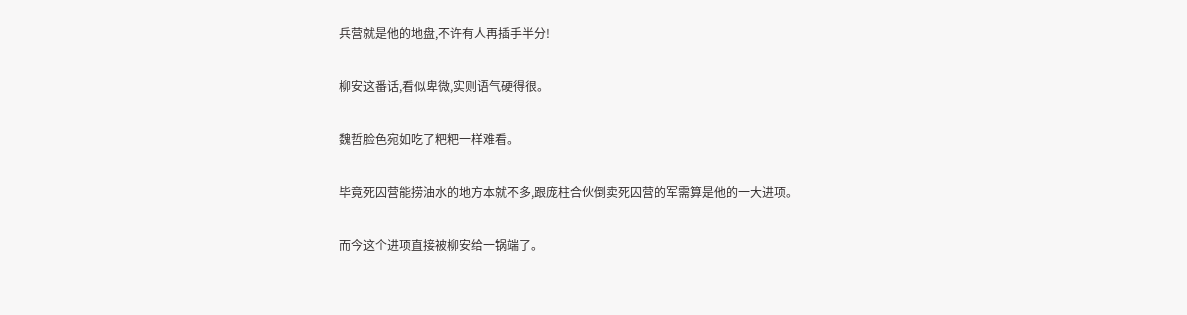兵营就是他的地盘,不许有人再插手半分!

柳安这番话,看似卑微,实则语气硬得很。

魏哲脸色宛如吃了粑粑一样难看。

毕竟死囚营能捞油水的地方本就不多,跟庞柱合伙倒卖死囚营的军需算是他的一大进项。

而今这个进项直接被柳安给一锅端了。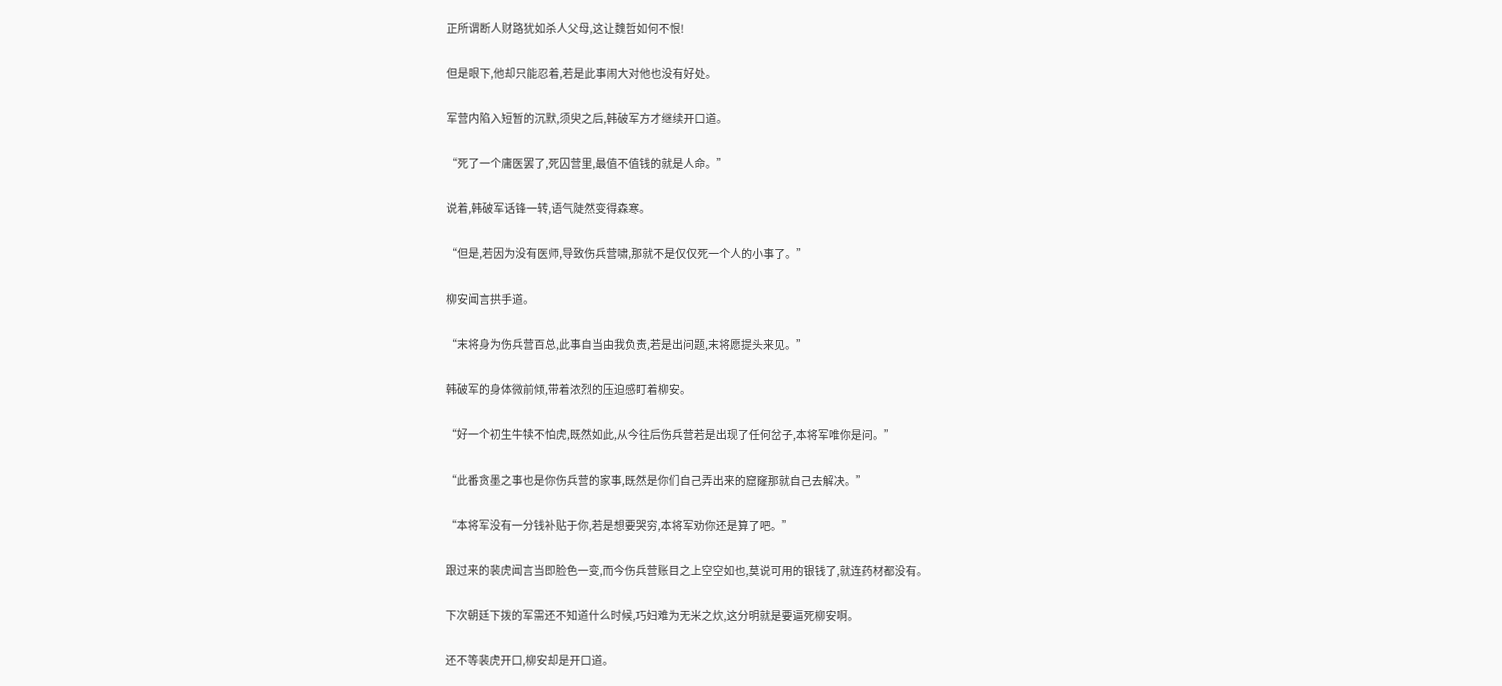正所谓断人财路犹如杀人父母,这让魏哲如何不恨!

但是眼下,他却只能忍着,若是此事闹大对他也没有好处。

军营内陷入短暂的沉默,须臾之后,韩破军方才继续开口道。

“死了一个庸医罢了,死囚营里,最值不值钱的就是人命。”

说着,韩破军话锋一转,语气陡然变得森寒。

“但是,若因为没有医师,导致伤兵营啸,那就不是仅仅死一个人的小事了。”

柳安闻言拱手道。

“末将身为伤兵营百总,此事自当由我负责,若是出问题,末将愿提头来见。”

韩破军的身体微前倾,带着浓烈的压迫感盯着柳安。

“好一个初生牛犊不怕虎,既然如此,从今往后伤兵营若是出现了任何岔子,本将军唯你是问。”

“此番贪墨之事也是你伤兵营的家事,既然是你们自己弄出来的窟窿那就自己去解决。”

“本将军没有一分钱补贴于你,若是想要哭穷,本将军劝你还是算了吧。”

跟过来的裴虎闻言当即脸色一变,而今伤兵营账目之上空空如也,莫说可用的银钱了,就连药材都没有。

下次朝廷下拨的军需还不知道什么时候,巧妇难为无米之炊,这分明就是要逼死柳安啊。

还不等裴虎开口,柳安却是开口道。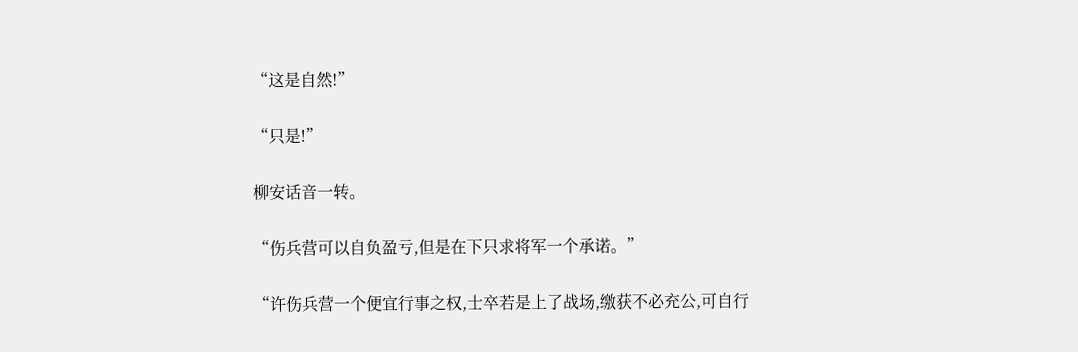“这是自然!”

“只是!”

柳安话音一转。

“伤兵营可以自负盈亏,但是在下只求将军一个承诺。”

“许伤兵营一个便宜行事之权,士卒若是上了战场,缴获不必充公,可自行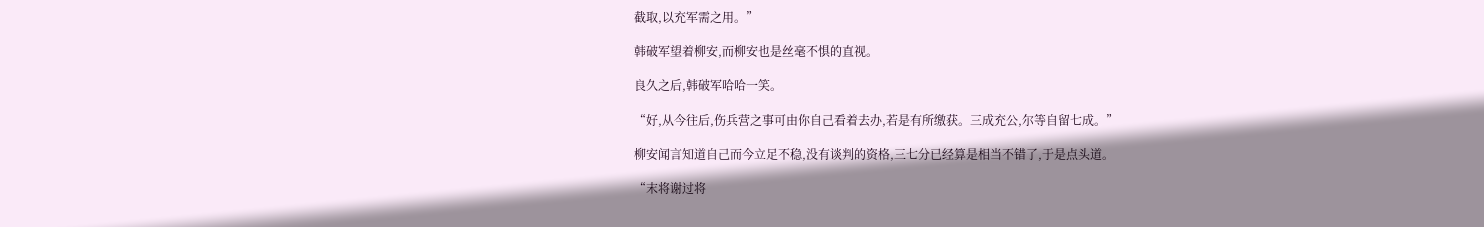截取,以充军需之用。”

韩破军望着柳安,而柳安也是丝毫不惧的直视。

良久之后,韩破军哈哈一笑。

“好,从今往后,伤兵营之事可由你自己看着去办,若是有所缴获。三成充公,尔等自留七成。”

柳安闻言知道自己而今立足不稳,没有谈判的资格,三七分已经算是相当不错了,于是点头道。

“末将谢过将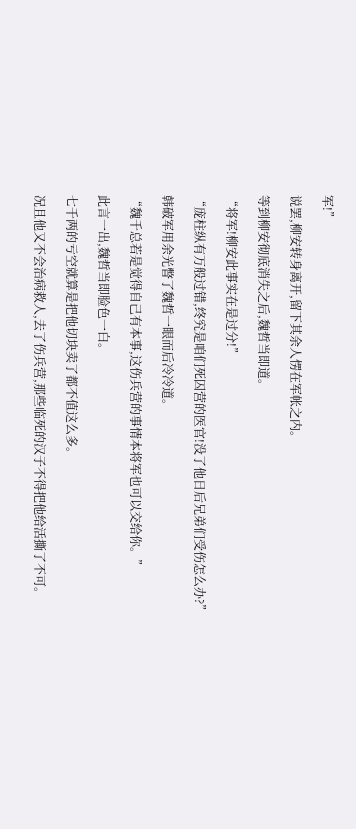军!”

说罢,柳安转身离开,留下其余人愣在军帐之内。

等到柳安彻底消失之后,魏哲当即道。

“将军!柳安此事实在是过分!”

“庞柱纵有万般过错,终究是咱们死囚营的医官!没了他日后兄弟们受伤怎么办?”

韩破军用余光瞥了魏哲一眼而后冷冷道。

“魏千总若是觉得自己有本事,这伤兵营的事情本将军也可以交给你。”

此言一出,魏哲当即脸色一白。

七千两的亏空就算是把他切块卖了都不值这么多。

况且他又不会治病救人,去了伤兵营,那些临死的汉子不得把他给活撕了不可。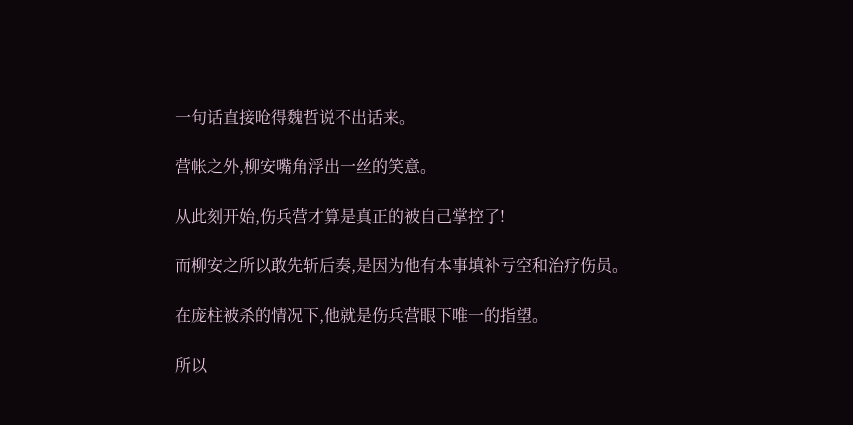一句话直接呛得魏哲说不出话来。

营帐之外,柳安嘴角浮出一丝的笑意。

从此刻开始,伤兵营才算是真正的被自己掌控了!

而柳安之所以敢先斩后奏,是因为他有本事填补亏空和治疗伤员。

在庞柱被杀的情况下,他就是伤兵营眼下唯一的指望。

所以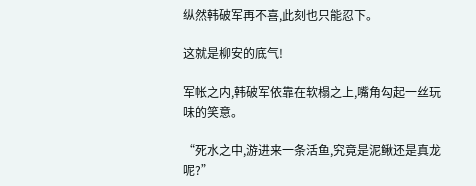纵然韩破军再不喜,此刻也只能忍下。

这就是柳安的底气!

军帐之内,韩破军依靠在软榻之上,嘴角勾起一丝玩味的笑意。

“死水之中,游进来一条活鱼,究竟是泥鳅还是真龙呢?”